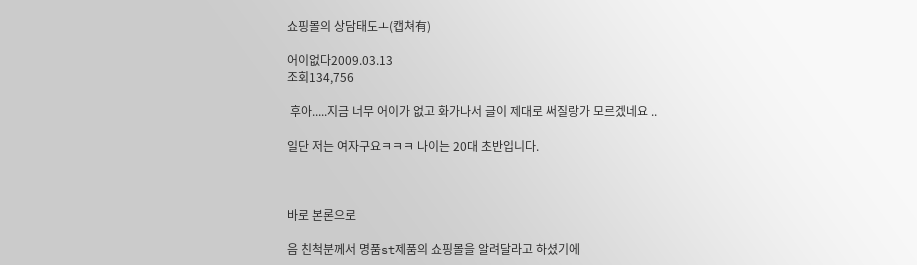쇼핑몰의 상담태도ㅗ(캡쳐有)

어이없다2009.03.13
조회134,756

 후아.....지금 너무 어이가 없고 화가나서 글이 제대로 써질랑가 모르겠네요 ..

일단 저는 여자구요ㅋㅋㅋ 나이는 20대 초반입니다.



바로 본론으로

음 친척분께서 명품st제품의 쇼핑몰을 알려달라고 하셨기에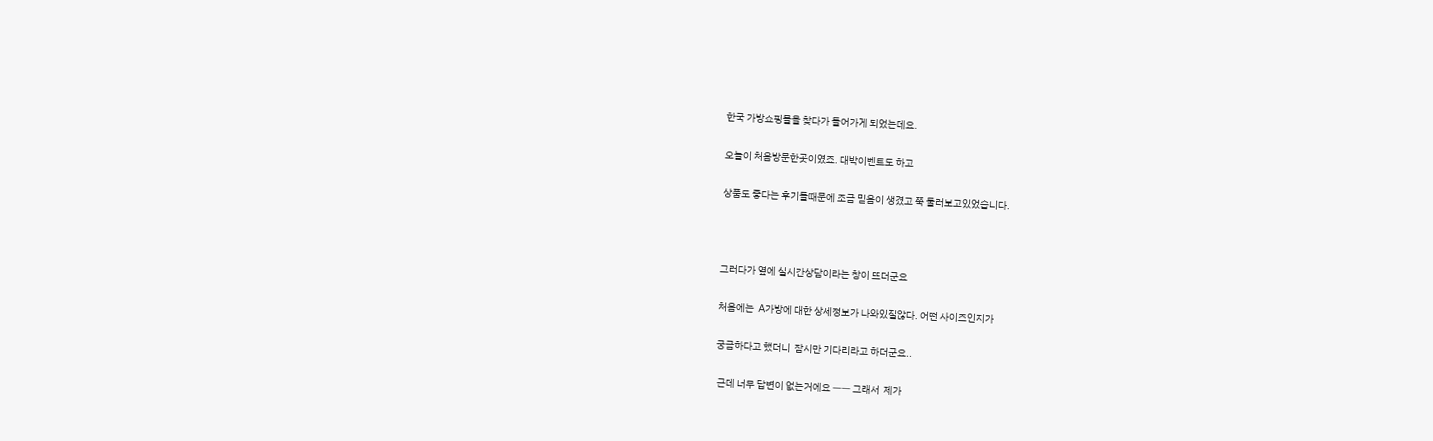한국 가방쇼핑몰을 찾다가 들어가게 되었는데요.

오늘이 처음방문한곳이였죠. 대박이벤트도 하고

상품도 좋다는 후기들때문에 조금 믿음이 생겼고 쭉 둘러보고있었습니다.



그러다가 옆에 실시간상담이라는 창이 뜨더군요

처음에는  A가방에 대한 상세정보가 나와있질않다. 어떤 사이즈인지가

궁금하다고 했더니  잠시만 기다리라고 하더군요..

 근데 너무 답변이 없는거에요 ㅡㅡ 그래서  제가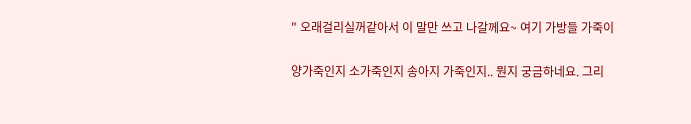" 오래걸리실꺼같아서 이 말만 쓰고 나갈께요~ 여기 가방들 가죽이

양가죽인지 소가죽인지 송아지 가죽인지.. 뭔지 궁금하네요. 그리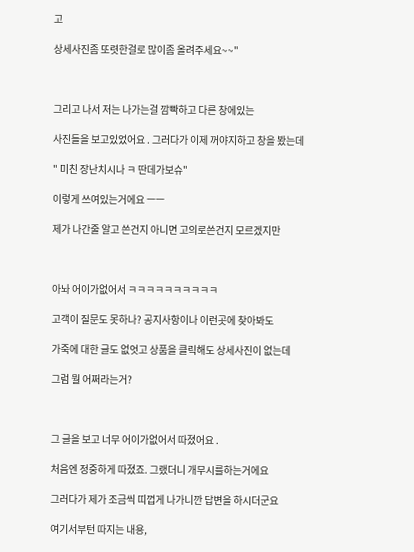고

상세사진좀 또렷한걸로 많이좀 올려주세요~~"



그리고 나서 저는 나가는걸 깜빡하고 다른 창에있는

사진들을 보고있었어요 . 그러다가 이제 꺼야지하고 창을 봤는데

" 미친 장난치시나 ㅋ 딴데가보슈"

이렇게 쓰여있는거에요 ㅡㅡ

제가 나간줄 알고 쓴건지 아니면 고의로쓴건지 모르겠지만



아놔 어이가없어서 ㅋㅋㅋㅋㅋㅋㅋㅋㅋㅋ

고객이 질문도 못하나? 공지사항이나 이런곳에 찾아봐도

가죽에 대한 글도 없엇고 상품을 클릭해도 상세사진이 없는데

그럼 뭘 어쩌라는거?



그 글을 보고 너무 어이가없어서 따졌어요 .

처음엔 정중하게 따졌죠. 그랬더니 개무시를하는거에요

그러다가 제가 조금씩 띠껍게 나가니깐 답변을 하시더군요

여기서부턴 따지는 내용,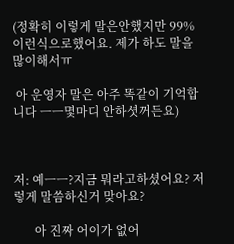(정확히 이렇게 말은안했지만 99%이런식으로했어요. 제가 하도 말을 많이해서ㅠ

 아 운영자 말은 아주 똑같이 기억합니다 ㅡㅡ몇마디 안하셧꺼든요)



저: 예ㅡㅡ?지금 뭐라고하셨어요? 저렇게 말씀하신거 맞아요?

       아 진짜 어이가 없어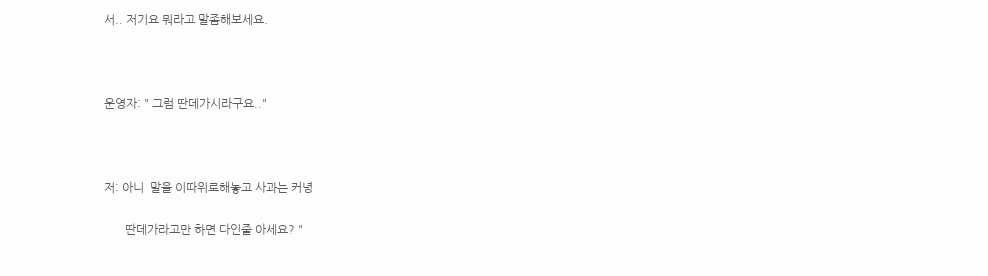서.. 저기요 뭐라고 말좀해보세요.



운영자: " 그럼 딴데가시라구요.."



저: 아니  말을 이따위로해놓고 사과는 커녕

       딴데가라고만 하면 다인줄 아세요? "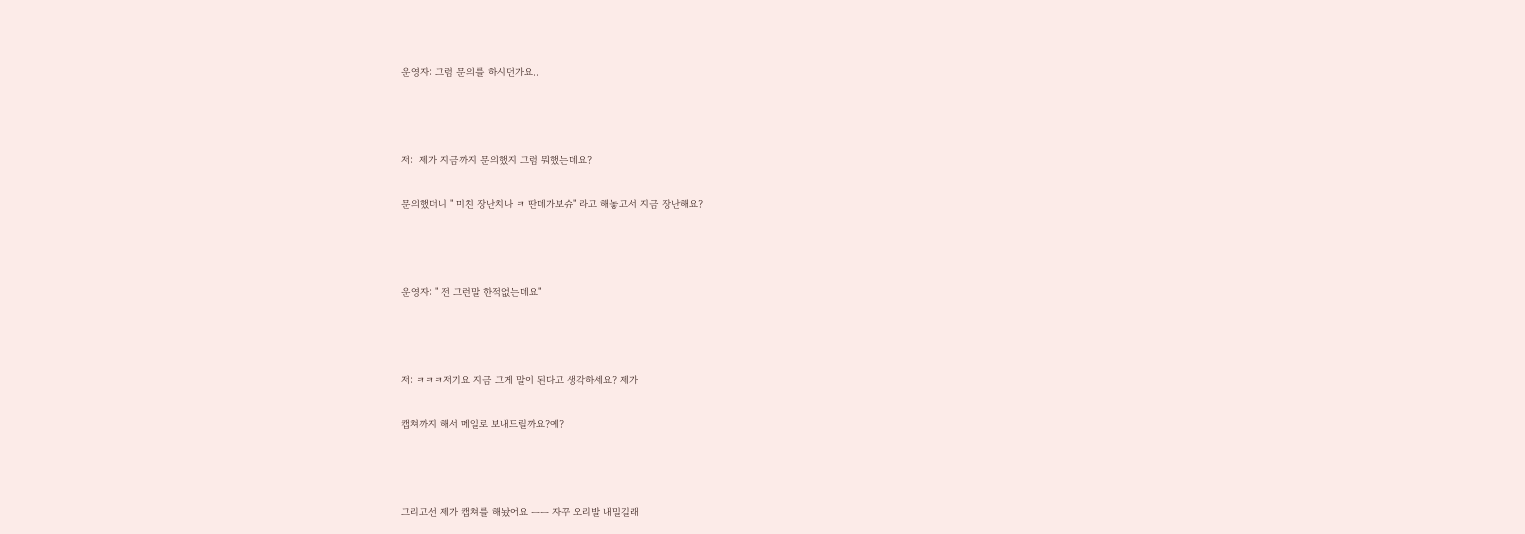운영자: 그럼 문의를 하시던가요..



저:  제가 지금까지 문의했지 그럼 뭐했는데요?

문의했더니 " 미친 장난치나 ㅋ 딴데가보슈" 라고 해놓고서 지금 장난해요?



운영자: " 전 그런말 한적없는데요"



저: ㅋㅋㅋ저기요 지금 그게 말이 된다고 생각하세요? 제가

캡쳐까지 해서 메일로 보내드릴까요?예?



그리고선 제가 캡쳐를 해놨어요 ㅡㅡ 자꾸 오리발 내밀길래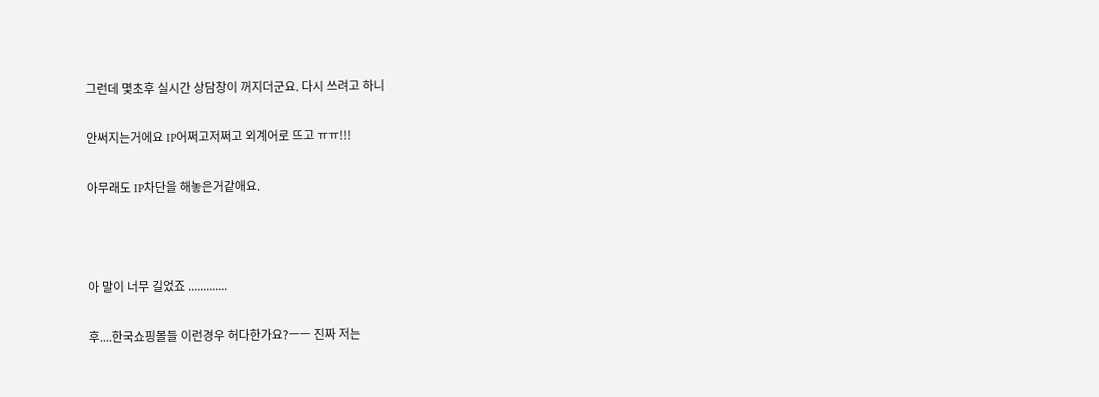그런데 몇초후 실시간 상담창이 꺼지더군요. 다시 쓰려고 하니

안써지는거에요 IP어쩌고저쩌고 외계어로 뜨고 ㅠㅠ!!!

아무래도 IP차단을 해놓은거같애요.



아 말이 너무 길었죠 .............

후....한국쇼핑몰들 이런경우 허다한가요?ㅡㅡ 진짜 저는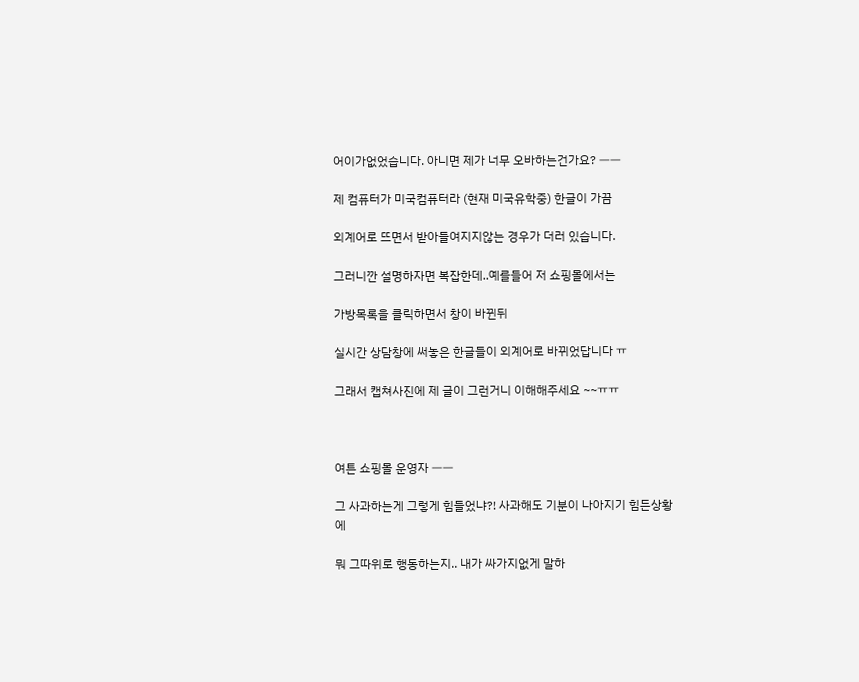어이가없었습니다. 아니면 제가 너무 오바하는건가요? ㅡㅡ

제 컴퓨터가 미국컴퓨터라 (현재 미국유학중) 한글이 가끔

외계어로 뜨면서 받아들여지지않는 경우가 더러 있습니다.

그러니깐 설명하자면 복잡한데..예를들어 저 쇼핑몰에서는

가방목록을 클릭하면서 창이 바뀐뒤

실시간 상담창에 써놓은 한글들이 외계어로 바뀌었답니다 ㅠ

그래서 캡쳐사진에 제 글이 그런거니 이해해주세요 ~~ㅠㅠ



여튼 쇼핑몰 운영자 ㅡㅡ

그 사과하는게 그렇게 힘들었냐?! 사과해도 기분이 나아지기 힘든상황에

뭐 그따위로 행동하는지.. 내가 싸가지없게 말하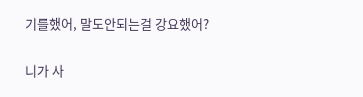기를했어, 말도안되는걸 강요했어?

니가 사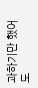과하기만 했어도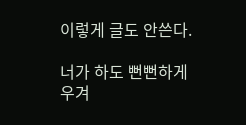이렇게 글도 안쓴다.

너가 하도 뻔뻔하게 우겨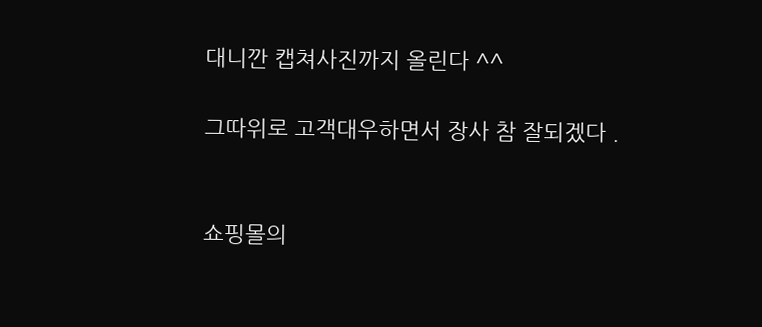대니깐 캡쳐사진까지 올린다 ^^

그따위로 고객대우하면서 장사 참 잘되겠다 .


쇼핑몰의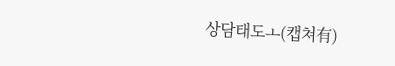상담태도ㅗ(캡쳐有)